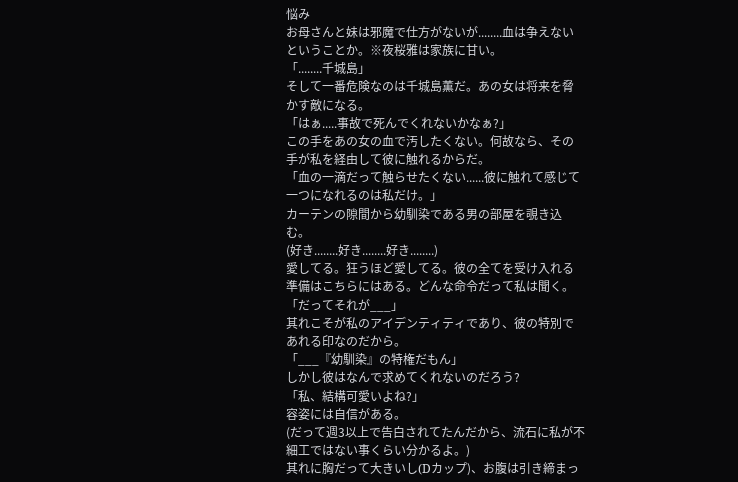悩み
お母さんと妹は邪魔で仕方がないが........血は争えないということか。※夜桜雅は家族に甘い。
「........千城島」
そして一番危険なのは千城島薫だ。あの女は将来を脅かす敵になる。
「はぁ.....事故で死んでくれないかなぁ?」
この手をあの女の血で汚したくない。何故なら、その手が私を経由して彼に触れるからだ。
「血の一滴だって触らせたくない......彼に触れて感じて一つになれるのは私だけ。」
カーテンの隙間から幼馴染である男の部屋を覗き込む。
(好き........好き........好き........)
愛してる。狂うほど愛してる。彼の全てを受け入れる準備はこちらにはある。どんな命令だって私は聞く。
「だってそれが___」
其れこそが私のアイデンティティであり、彼の特別であれる印なのだから。
「___『幼馴染』の特権だもん」
しかし彼はなんで求めてくれないのだろう?
「私、結構可愛いよね?」
容姿には自信がある。
(だって週3以上で告白されてたんだから、流石に私が不細工ではない事くらい分かるよ。)
其れに胸だって大きいし(Dカップ)、お腹は引き締まっ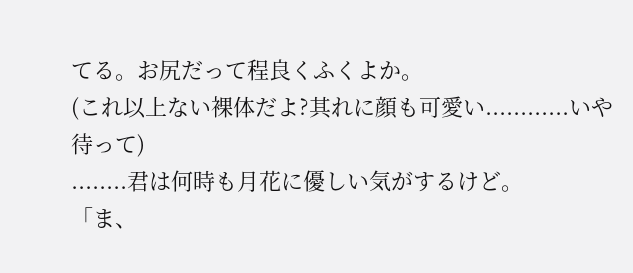てる。お尻だって程良くふくよか。
(これ以上ない裸体だよ?其れに顔も可愛い............いや待って)
........君は何時も月花に優しい気がするけど。
「ま、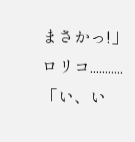まさかっ!」
ロリコ...........
「い、い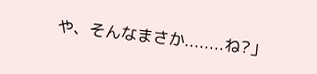や、そんなまさか........ね?」